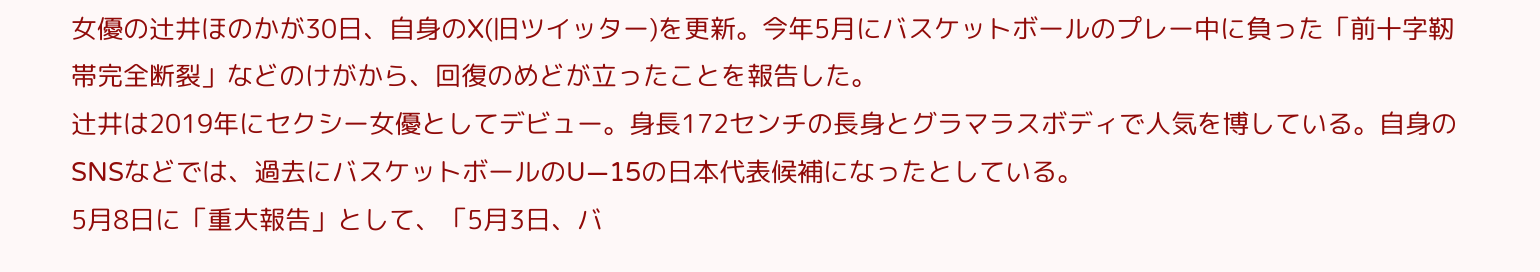女優の辻井ほのかが30日、自身のX(旧ツイッター)を更新。今年5月にバスケットボールのプレー中に負った「前十字靭帯完全断裂」などのけがから、回復のめどが立ったことを報告した。
辻井は2019年にセクシー女優としてデビュー。身長172センチの長身とグラマラスボディで人気を博している。自身のSNSなどでは、過去にバスケットボールのU―15の日本代表候補になったとしている。
5月8日に「重大報告」として、「5月3日、バ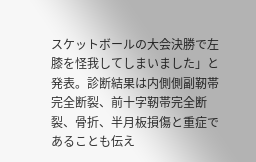スケットボールの大会決勝で左膝を怪我してしまいました」と発表。診断結果は内側側副靭帯完全断裂、前十字靭帯完全断裂、骨折、半月板損傷と重症であることも伝え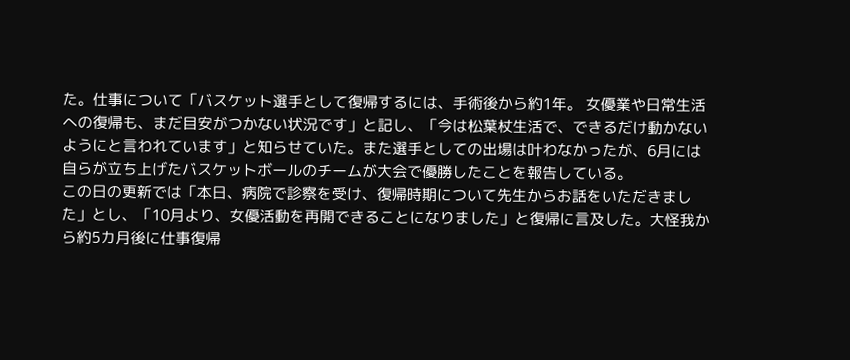た。仕事について「バスケット選手として復帰するには、手術後から約1年。 女優業や日常生活への復帰も、まだ目安がつかない状況です」と記し、「今は松葉杖生活で、できるだけ動かないようにと言われています」と知らせていた。また選手としての出場は叶わなかったが、6月には自らが立ち上げたバスケットボールのチームが大会で優勝したことを報告している。
この日の更新では「本日、病院で診察を受け、復帰時期について先生からお話をいただきました」とし、「10月より、女優活動を再開できることになりました」と復帰に言及した。大怪我から約5カ月後に仕事復帰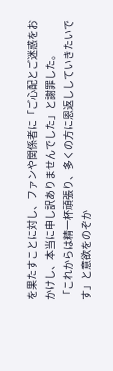を果たすことに対し、ファンや関係者に「ご心配とご迷惑をおかけし、本当に申し訳ありませんでした」と謝罪した。
「これからは精一杯頑張り、多くの方に恩返ししていきたいです」と意欲をのぞか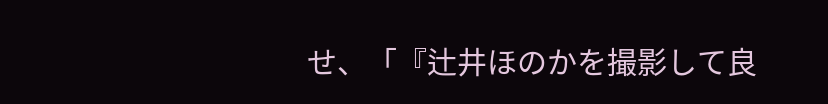せ、「『辻井ほのかを撮影して良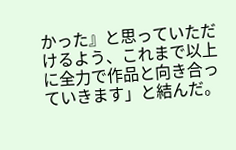かった』と思っていただけるよう、これまで以上に全力で作品と向き合っていきます」と結んだ。